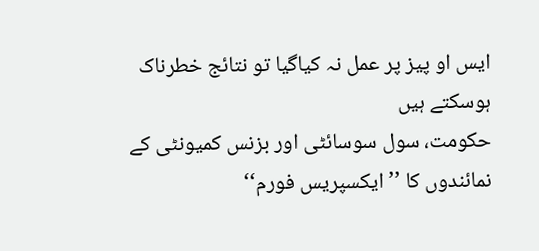ایس او پیز پر عمل نہ کیاگیا تو نتائج خطرناک ہوسکتے ہیں
حکومت، سول سوسائٹی اور بزنس کمیونٹی کے نمائندوں کا ’’ایکسپریس فورم‘‘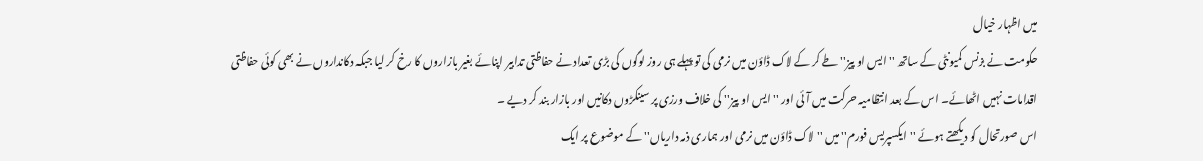میں اظہار خیال
حکومت نے بزنس کمیونٹی کے ساتھ '' ایس او پیز'' طے کر کے لاک ڈاؤن میں نرمی کی تو پہلے ہی روز لوگوں کی بڑی تعداد نے حفاظتی تدابیر اپنائے بغیر بازاروں کا رخ کر لیا جبکہ دکانداروں نے بھی کوئی حفاظتی اقدامات نہیں اٹھائے۔ اس کے بعد انتظامیہ حرکت میں آئی اور ''ایس او پیز'' کی خلاف ورزی پر سینکڑوں دکانیں اور بازار بند کر دیے ۔
اس صورتحال کو دیکھتے ہوئے ''ایکسپریس فورم'' میں ''لاک ڈاؤن میں نرمی اور ہماری ذمہ داریاں'' کے موضوع پر ایک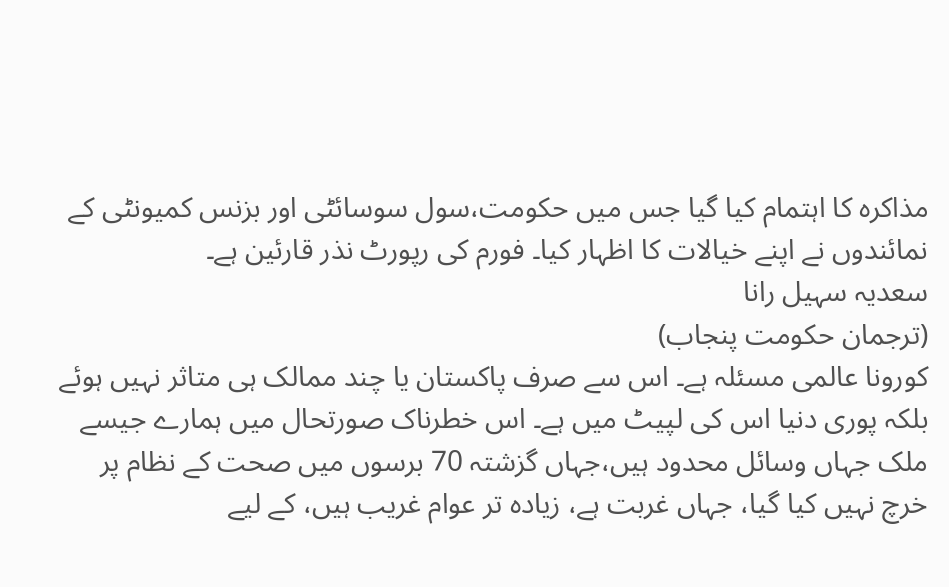مذاکرہ کا اہتمام کیا گیا جس میں حکومت،سول سوسائٹی اور بزنس کمیونٹی کے نمائندوں نے اپنے خیالات کا اظہار کیا۔ فورم کی رپورٹ نذر قارئین ہے۔
سعدیہ سہیل رانا
(ترجمان حکومت پنجاب)
کورونا عالمی مسئلہ ہے۔ اس سے صرف پاکستان یا چند ممالک ہی متاثر نہیں ہوئے بلکہ پوری دنیا اس کی لپیٹ میں ہے۔ اس خطرناک صورتحال میں ہمارے جیسے ملک جہاں وسائل محدود ہیں،جہاں گزشتہ 70 برسوں میں صحت کے نظام پر خرچ نہیں کیا گیا، جہاں غربت ہے، زیادہ تر عوام غریب ہیں، کے لیے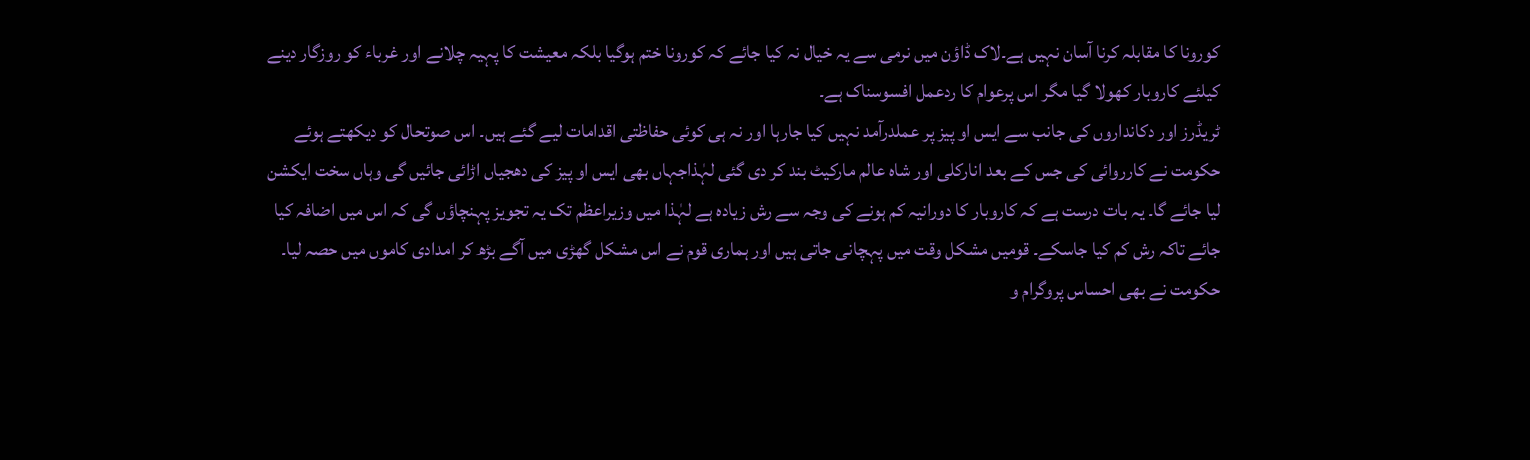کورونا کا مقابلہ کرنا آسان نہیں ہے۔لاک ڈاؤن میں نرمی سے یہ خیال نہ کیا جائے کہ کورونا ختم ہوگیا بلکہ معیشت کا پہیہ چلانے اور غرباء کو روزگار دینے کیلئے کاروبار کھولا گیا مگر اس پرعوام کا ردعمل افسوسناک ہے۔
ٹریڈرز اور دکانداروں کی جانب سے ایس او پیز پر عملدرآمد نہیں کیا جارہا اور نہ ہی کوئی حفاظتی اقدامات لیے گئے ہیں۔ اس صوتحال کو دیکھتے ہوئے حکومت نے کارروائی کی جس کے بعد انارکلی اور شاہ عالم مارکیٹ بند کر دی گئی لہٰذاجہاں بھی ایس او پیز کی دھجیاں اڑائی جائیں گی وہاں سخت ایکشن لیا جائے گا۔ یہ بات درست ہے کہ کاروبار کا دورانیہ کم ہونے کی وجہ سے رش زیادہ ہے لہٰذا میں وزیراعظم تک یہ تجویز پہنچاؤں گی کہ اس میں اضافہ کیا جائے تاکہ رش کم کیا جاسکے۔ قومیں مشکل وقت میں پہچانی جاتی ہیں اور ہماری قوم نے اس مشکل گھڑی میں آگے بڑھ کر امدادی کاموں میں حصہ لیا۔
حکومت نے بھی احساس پروگرام و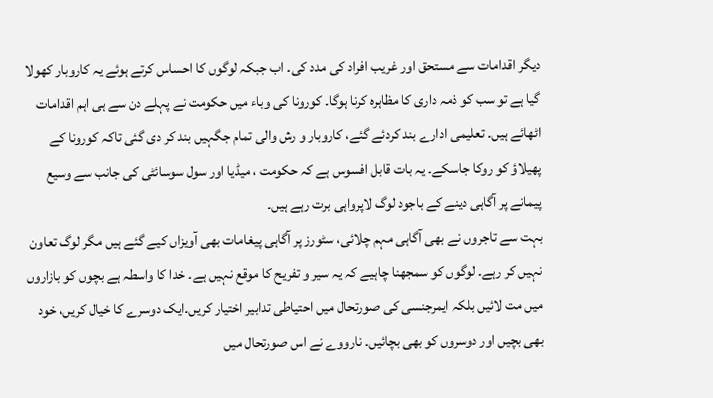دیگر اقدامات سے مستحق اور غریب افراد کی مدد کی۔ اب جبکہ لوگوں کا احساس کرتے ہوئے یہ کاروبار کھولا گیا ہے تو سب کو ذمہ داری کا مظاہرہ کرنا ہوگا۔ کورونا کی وباء میں حکومت نے پہلے دن سے ہی اہم اقدامات اٹھائے ہیں۔ تعلیمی ادارے بند کردئے گئے، کاروبار و رش والی تمام جگہیں بند کر دی گئی تاکہ کورونا کے پھیلاؤ کو روکا جاسکے۔ یہ بات قابل افسوس ہے کہ حکومت ، میڈیا اور سول سوسائٹی کی جانب سے وسیع پیمانے پر آگاہی دینے کے باجود لوگ لاپرواہی برت رہے ہیں۔
بہت سے تاجروں نے بھی آگاہی مہم چلائی، سٹورز پر آگاہی پیغامات بھی آویزاں کیے گئے ہیں مگر لوگ تعاون نہیں کر رہے۔ لوگوں کو سمجھنا چاہیے کہ یہ سیر و تفریح کا موقع نہیں ہے۔ خدا کا واسطہ ہے بچوں کو بازاروں میں مت لائیں بلکہ ایمرجنسی کی صورتحال میں احتیاطی تدابیر اختیار کریں۔ایک دوسرے کا خیال کریں، خود بھی بچیں اور دوسروں کو بھی بچائیں۔ نارووے نے اس صورتحال میں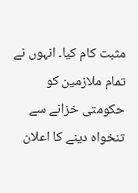مثبت کام کیا۔ انہوں نے تمام ملازمین کو حکومتی خزانے سے تنخواہ دینے کا اعلان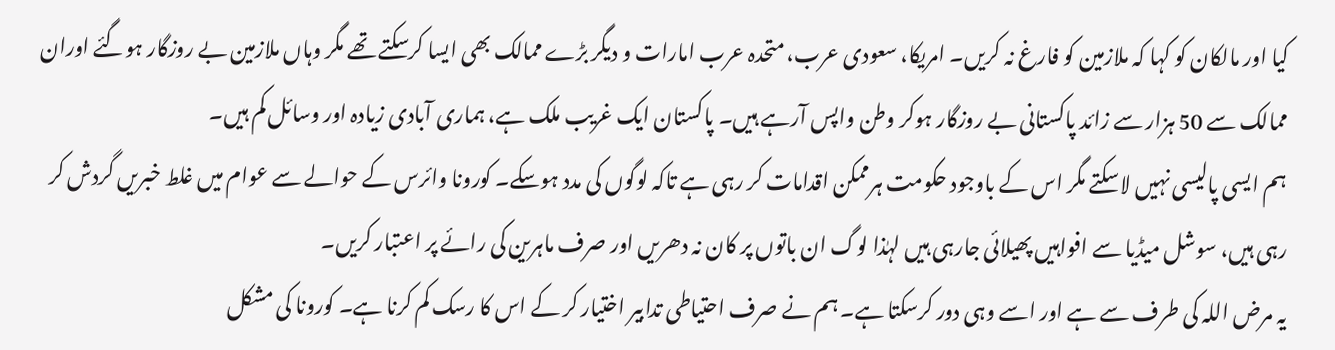کیا اور مالکان کو کہا کہ ملازمین کو فارغ نہ کریں۔ امریکا، سعودی عرب، متحدہ عرب امارات و دیگر بڑے ممالک بھی ایسا کرسکتے تھے مگر وہاں ملازمین بے روزگار ہوگئے اوران ممالک سے 50 ہزار سے زائد پاکستانی بے روزگار ہوکر وطن واپس آرہے ہیں۔ پاکستان ایک غریب ملک ہے، ہماری آبادی زیادہ اور وسائل کم ہیں۔
ہم ایسی پالیسی نہیں لاسکتے مگر اس کے باوجود حکومت ہرممکن اقدامات کر رہی ہے تاکہ لوگوں کی مدد ہوسکے۔ کورونا وائرس کے حوالے سے عوام میں غلط خبریں گردش کر رہی ہیں، سوشل میڈیا سے افواہیں پھیلائی جارہی ہیں لہٰذا لوگ ان باتوں پر کان نہ دھریں اور صرف ماہرین کی رائے پر اعتبار کریں۔
یہ مرض اللہ کی طرف سے ہے اور اسے وہی دور کرسکتا ہے۔ ہم نے صرف احتیاطی تدابیر اختیار کر کے اس کا رسک کم کرنا ہے۔ کورونا کی مشکل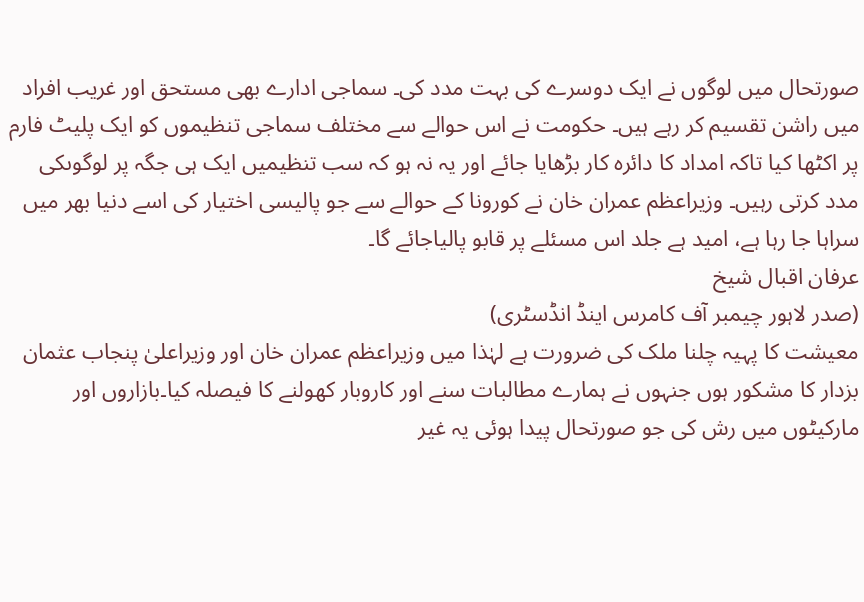صورتحال میں لوگوں نے ایک دوسرے کی بہت مدد کی۔ سماجی ادارے بھی مستحق اور غریب افراد میں راشن تقسیم کر رہے ہیں۔ حکومت نے اس حوالے سے مختلف سماجی تنظیموں کو ایک پلیٹ فارم پر اکٹھا کیا تاکہ امداد کا دائرہ کار بڑھایا جائے اور یہ نہ ہو کہ سب تنظیمیں ایک ہی جگہ پر لوگوںکی مدد کرتی رہیں۔ وزیراعظم عمران خان نے کورونا کے حوالے سے جو پالیسی اختیار کی اسے دنیا بھر میں سراہا جا رہا ہے، امید ہے جلد اس مسئلے پر قابو پالیاجائے گا۔
عرفان اقبال شیخ
(صدر لاہور چیمبر آف کامرس اینڈ انڈسٹری)
معیشت کا پہیہ چلنا ملک کی ضرورت ہے لہٰذا میں وزیراعظم عمران خان اور وزیراعلیٰ پنجاب عثمان بزدار کا مشکور ہوں جنہوں نے ہمارے مطالبات سنے اور کاروبار کھولنے کا فیصلہ کیا۔بازاروں اور مارکیٹوں میں رش کی جو صورتحال پیدا ہوئی یہ غیر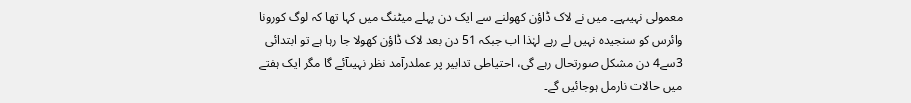معمولی نہیںہے۔ میں نے لاک ڈاؤن کھولنے سے ایک دن پہلے میٹنگ میں کہا تھا کہ لوگ کورونا وائرس کو سنجیدہ نہیں لے رہے لہٰذا اب جبکہ 51 دن بعد لاک ڈاؤن کھولا جا رہا ہے تو ابتدائی 3سے4 دن مشکل صورتحال رہے گی، احتیاطی تدابیر پر عملدرآمد نظر نہیںآئے گا مگر ایک ہفتے میں حالات نارمل ہوجائیں گے۔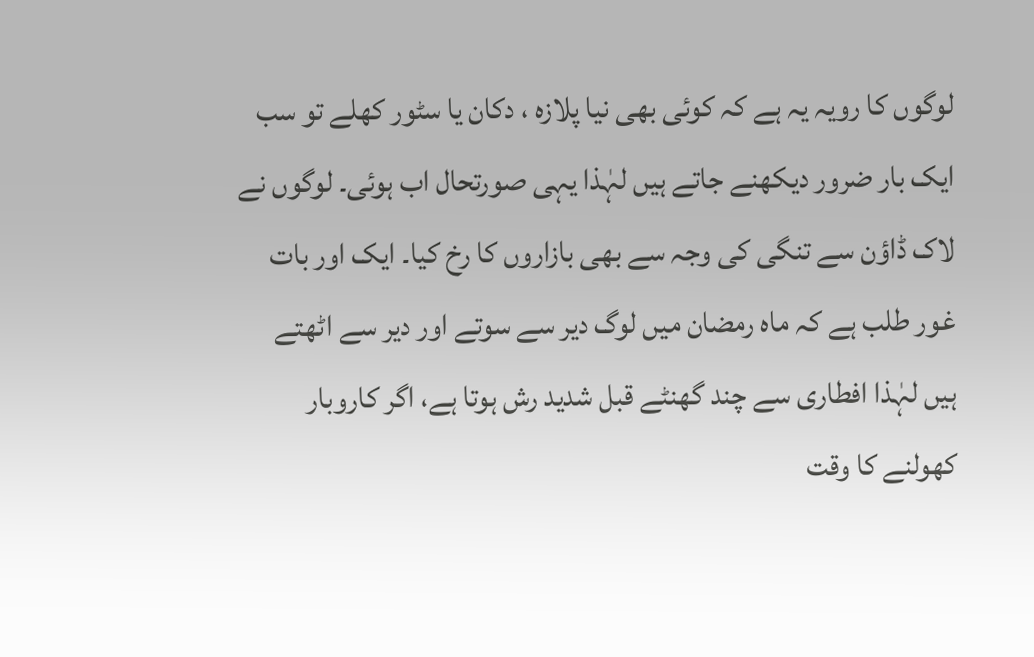لوگوں کا رویہ یہ ہے کہ کوئی بھی نیا پلازہ ، دکان یا سٹور کھلے تو سب ایک بار ضرور دیکھنے جاتے ہیں لہٰذا یہی صورتحال اب ہوئی۔ لوگوں نے لاک ڈاؤن سے تنگی کی وجہ سے بھی بازاروں کا رخ کیا۔ ایک اور بات غور طلب ہے کہ ماہ رمضان میں لوگ دیر سے سوتے اور دیر سے اٹھتے ہیں لہٰذا افطاری سے چند گھنٹے قبل شدید رش ہوتا ہے، اگر کاروبار کھولنے کا وقت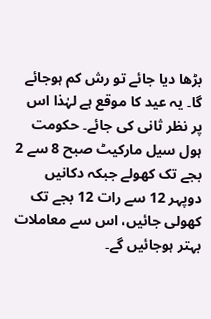بڑھا دیا جائے تو رش کم ہوجائے گا۔ یہ عید کا موقع ہے لہٰذا اس پر نظر ثانی کی جائے۔ حکومت ہول سیل مارکیٹ صبح 8 سے 2 بجے تک کھولے جبکہ دکانیں دوپہر 12 سے رات 12 بجے تک کھولی جائیں، اس سے معاملات بہتر ہوجائیں گے۔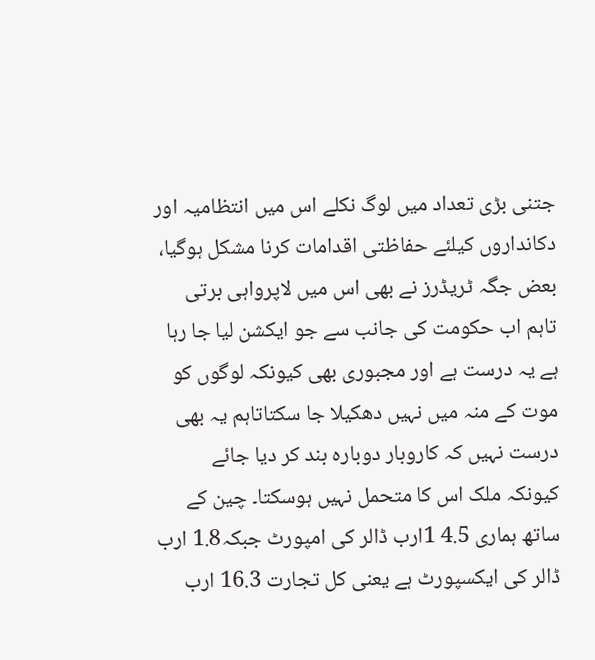جتنی بڑی تعداد میں لوگ نکلے اس میں انتظامیہ اور دکانداروں کیلئے حفاظتی اقدامات کرنا مشکل ہوگیا، بعض جگہ ٹریڈرز نے بھی اس میں لاپرواہی برتی تاہم اب حکومت کی جانب سے جو ایکشن لیا جا رہا ہے یہ درست ہے اور مجبوری بھی کیونکہ لوگوں کو موت کے منہ میں نہیں دھکیلا جا سکتاتاہم یہ بھی درست نہیں کہ کاروبار دوبارہ بند کر دیا جائے کیونکہ ملک اس کا متحمل نہیں ہوسکتا۔ چین کے ساتھ ہماری 4.5 1ارب ڈالر کی امپورٹ جبکہ1.8 ارب ڈالر کی ایکسپورٹ ہے یعنی کل تجارت 16.3 ارب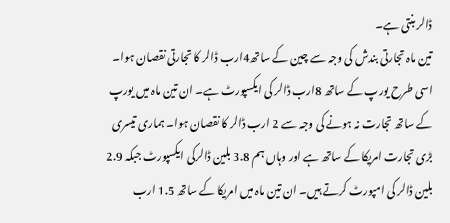ڈالر بنتی ہے۔
تین ماہ تجارتی بندش کی وجہ سے چین کے ساتھ4ارب ڈالر کا تجارتی نقصان ہوا۔ اسی طرح یورپ کے ساتھ 8ارب ڈالر کی ایکسپورٹ ہے۔ ان تین ماہ میں یورپ کے ساتھ تجارت نہ ہونے کی وجہ سے 2 ارب ڈالر کا نقصان ہوا۔ ہماری تیسری بڑی تجارت امریکا کے ساتھ ہے اور وہاں ہم 3.8 بلین ڈالرکی ایکسپورٹ جبکہ 2.9 بلین ڈالر کی امپورٹ کرتے ہیں۔ ان تین ماہ میں امریکا کے ساتھ 1.5 ارب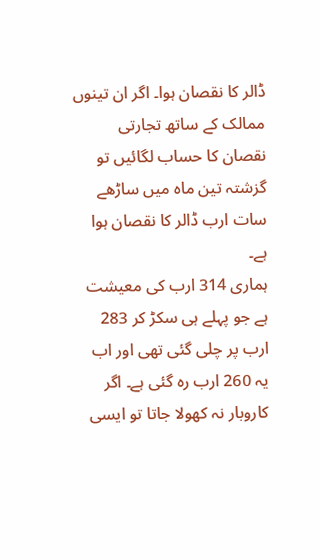ڈالر کا نقصان ہوا۔ اگر ان تینوں ممالک کے ساتھ تجارتی نقصان کا حساب لگائیں تو گزشتہ تین ماہ میں ساڑھے سات ارب ڈالر کا نقصان ہوا ہے۔
ہماری 314 ارب کی معیشت ہے جو پہلے ہی سکڑ کر 283 ارب پر چلی گئی تھی اور اب یہ 260 ارب رہ گئی ہے۔ اگر کاروبار نہ کھولا جاتا تو ایسی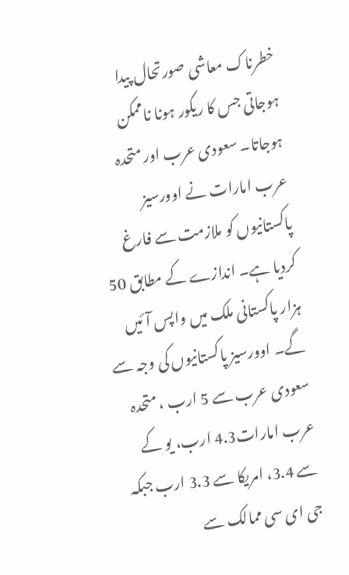خطرناک معاشی صورتحال پیدا ہوجاتی جس کا ریکور ہونا ناممکن ہوجاتا۔ سعودی عرب اور متحدہ عرب امارات نے اوورسیز پاکستانیوں کو ملازمت سے فارغ کردیا ہے۔ اندازے کے مطابق 50 ہزار پاکستانی ملک میں واپس آئیں گے۔ اوورسیز پاکستانیوں کی وجہ سے سعودی عرب سے 5 ارب ، متحدہ عرب امارات4.3 ارب، یو کے سے 3.4، امریکا سے 3.3 ارب جبکہ جی ای سی ممالک سے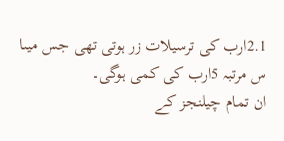2.1ارب کی ترسیلات زر ہوتی تھی جس میںا س مرتبہ 5ارب کی کمی ہوگی۔
ان تمام چیلنجز کے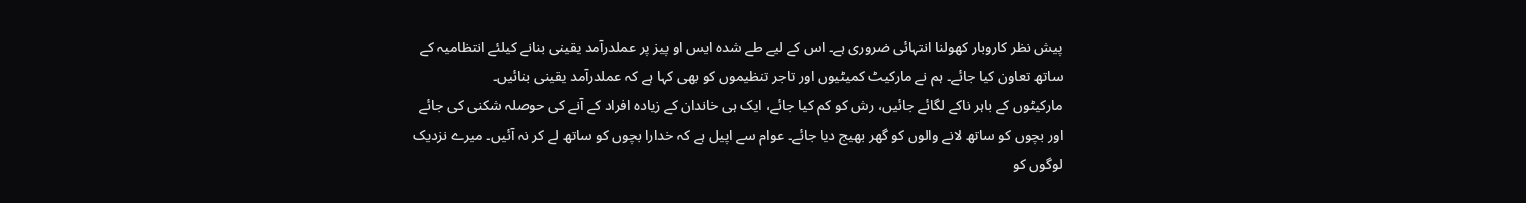پیش نظر کاروبار کھولنا انتہائی ضروری ہے۔ اس کے لیے طے شدہ ایس او پیز پر عملدرآمد یقینی بنانے کیلئے انتظامیہ کے ساتھ تعاون کیا جائے۔ ہم نے مارکیٹ کمیٹیوں اور تاجر تنظیموں کو بھی کہا ہے کہ عملدرآمد یقینی بنائیں۔
مارکیٹوں کے باہر ناکے لگائے جائیں، رش کو کم کیا جائے، ایک ہی خاندان کے زیادہ افراد کے آنے کی حوصلہ شکنی کی جائے اور بچوں کو ساتھ لانے والوں کو گھر بھیج دیا جائے۔ عوام سے اپیل ہے کہ خدارا بچوں کو ساتھ لے کر نہ آئیں۔ میرے نزدیک لوگوں کو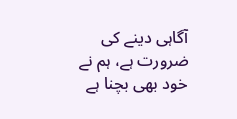آگاہی دینے کی ضرورت ہے، ہم نے خود بھی بچنا ہے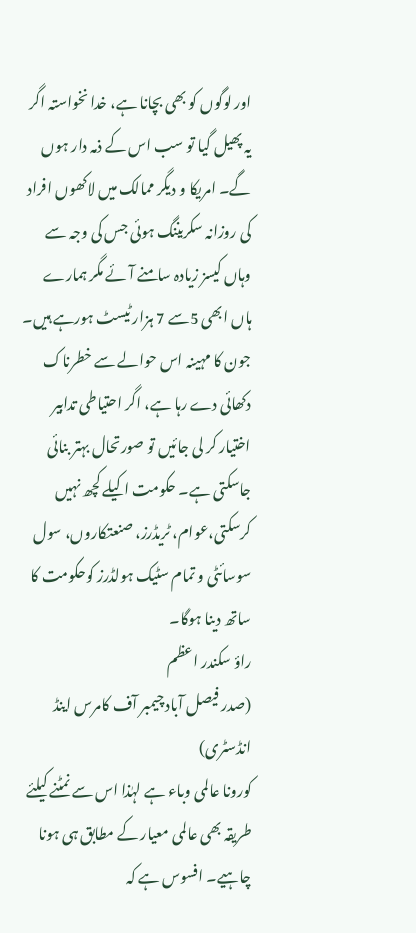اور لوگوں کو بھی بچانا ہے، خدا نخواستہ اگر یہ پھیل گیا تو سب اس کے ذمہ دار ہوں گے۔ امریکا و دیگر ممالک میں لاکھوں افراد کی روزانہ سکریننگ ہوئی جس کی وجہ سے وہاں کیسز زیادہ سامنے آئے مگر ہمارے ہاں ابھی 5سے 7 ہزار ٹیسٹ ہورہے ہیں۔
جون کا مہینہ اس حوالے سے خطرناک دکھائی دے رہا ہے، اگر احتیاطی تدابیر اختیار کر لی جائیں تو صورتحال بہتر بنائی جاسکتی ہے۔ حکومت اکیلے کچھ نہیں کرسکتی،عوام، ٹریڈرز، صنعتکاروں، سول سوسائٹی و تمام سٹیک ہولڈرز کوحکومت کا ساتھ دینا ہوگا۔
راؤ سکندر اعظم
(صدر فیصل آباد چیمبر آف کامرس اینڈ انڈسٹری)
کورونا عالمی وباء ہے لہٰذا اس سے نمٹنے کیلئے طریقہ بھی عالمی معیار کے مطابق ہی ہونا چاہیے۔ افسوس ہے کہ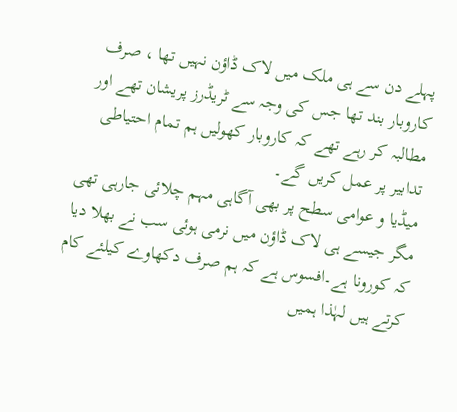پہلے دن سے ہی ملک میں لاک ڈاؤن نہیں تھا ، صرف کاروبار بند تھا جس کی وجہ سے ٹریڈرز پریشان تھے اور مطالبہ کر رہے تھے کہ کاروبار کھولیں ہم تمام احتیاطی تدابیر پر عمل کریں گے۔
میڈیا و عوامی سطح پر بھی آگاہی مہم چلائی جارہی تھی مگر جیسے ہی لاک ڈاؤن میں نرمی ہوئی سب نے بھلا دیا کہ کورونا ہے۔افسوس ہے کہ ہم صرف دکھاوے کیلئے کام کرتے ہیں لہٰذا ہمیں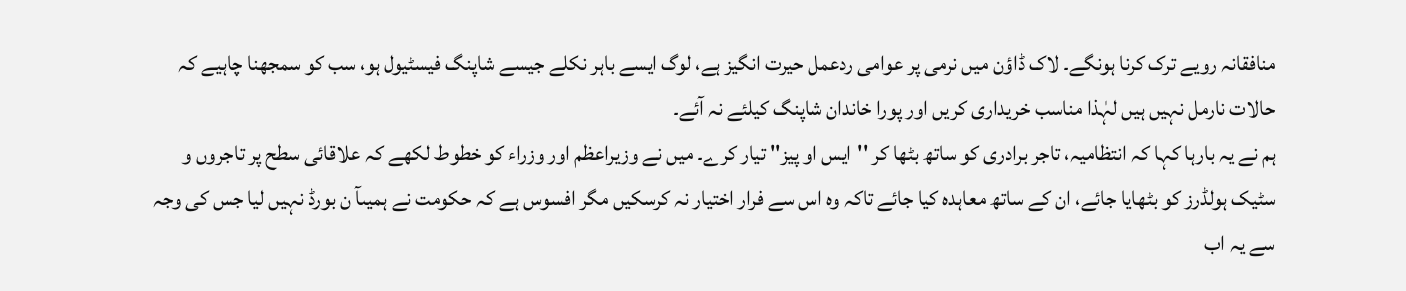منافقانہ رویے ترک کرنا ہونگے۔ لاک ڈاؤن میں نرمی پر عوامی ردعمل حیرت انگیز ہے، لوگ ایسے باہر نکلے جیسے شاپنگ فیسٹیول ہو، سب کو سمجھنا چاہیے کہ حالات نارمل نہیں ہیں لہٰذا مناسب خریداری کریں اور پورا خاندان شاپنگ کیلئے نہ آئے۔
ہم نے یہ بارہا کہا کہ انتظامیہ، تاجر برادری کو ساتھ بٹھا کر ''ایس او پیز'' تیار کرے۔ میں نے وزیراعظم اور وزراء کو خطوط لکھے کہ علاقائی سطح پر تاجروں و سٹیک ہولڈرز کو بٹھایا جائے، ان کے ساتھ معاہدہ کیا جائے تاکہ وہ اس سے فرار اختیار نہ کرسکیں مگر افسوس ہے کہ حکومت نے ہمیںآ ن بورڈ نہیں لیا جس کی وجہ سے یہ اب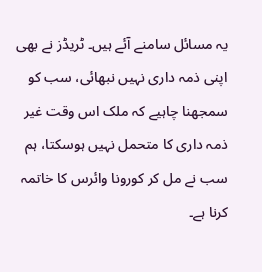یہ مسائل سامنے آئے ہیں۔ ٹریڈز نے بھی اپنی ذمہ داری نہیں نبھائی، سب کو سمجھنا چاہیے کہ ملک اس وقت غیر ذمہ داری کا متحمل نہیں ہوسکتا، ہم سب نے مل کر کورونا وائرس کا خاتمہ کرنا ہے۔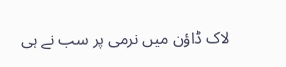لاک ڈاؤن میں نرمی پر سب نے ہی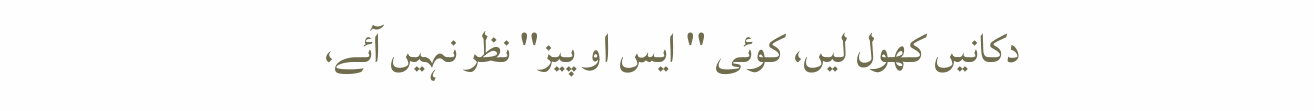دکانیں کھول لیں، کوئی ''ایس او پیز'' نظر نہیں آئے،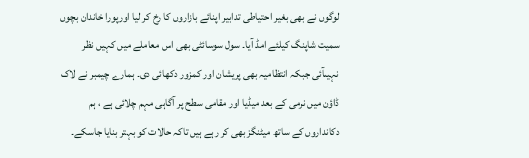لوگوں نے بھی بغیر احتیاطی تدابیر اپنائے بازاروں کا رخ کر لیا اورپورا خاندان بچوں سمیت شاپنگ کیلئے امڈ آیا۔ سول سوسائٹی بھی اس معاملے میں کہیں نظر نہیںآئی جبکہ انتظامیہ بھی پریشان اور کمزور دکھائی دی۔ ہمارے چیمبر نے لاک ڈاؤن میں نرمی کے بعد میڈیا اور مقامی سطح پر آگاہی مہم چلائی ہے ، ہم دکانداروں کے ساتھ میٹنگز بھی کر رہے ہیں تاکہ حالات کو بہتر بنایا جاسکے۔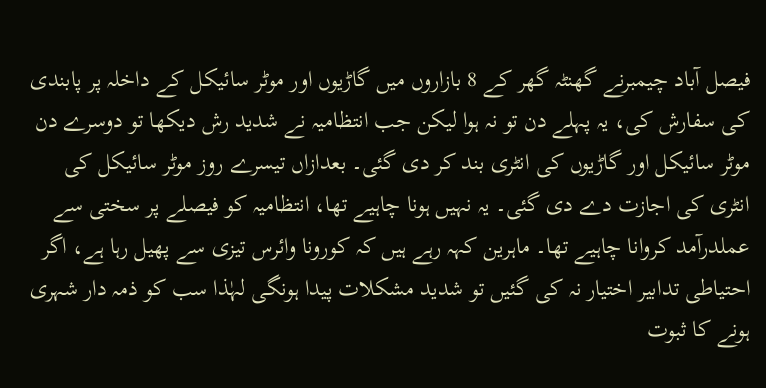فیصل آباد چیمبرنے گھنٹہ گھر کے 8 بازاروں میں گاڑیوں اور موٹر سائیکل کے داخلہ پر پابندی کی سفارش کی، یہ پہلے دن تو نہ ہوا لیکن جب انتظامیہ نے شدید رش دیکھا تو دوسرے دن موٹر سائیکل اور گاڑیوں کی انٹری بند کر دی گئی۔ بعدازاں تیسرے روز موٹر سائیکل کی انٹری کی اجازت دے دی گئی۔ یہ نہیں ہونا چاہیے تھا، انتظامیہ کو فیصلے پر سختی سے عملدرآمد کروانا چاہیے تھا۔ ماہرین کہہ رہے ہیں کہ کورونا وائرس تیزی سے پھیل رہا ہے، اگر احتیاطی تدابیر اختیار نہ کی گئیں تو شدید مشکلات پیدا ہونگی لہٰذا سب کو ذمہ دار شہری ہونے کا ثبوت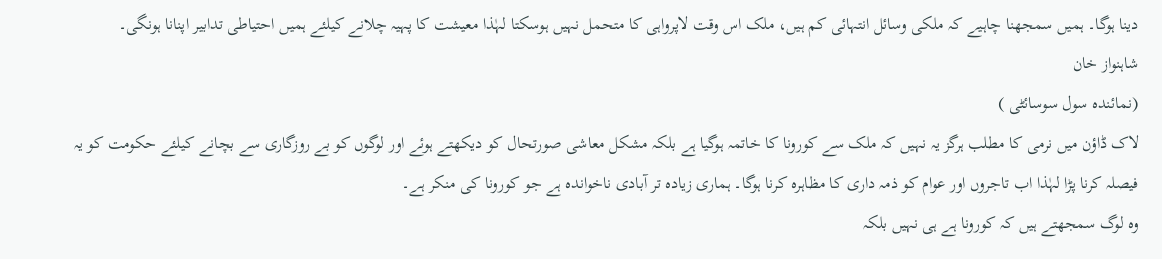دینا ہوگا۔ ہمیں سمجھنا چاہیے کہ ملکی وسائل انتہائی کم ہیں، ملک اس وقت لاپرواہی کا متحمل نہیں ہوسکتا لہٰذا معیشت کا پہیہ چلانے کیلئے ہمیں احتیاطی تدابیر اپنانا ہونگی۔
شاہنواز خان
(نمائندہ سول سوسائٹی )
لاک ڈاؤن میں نرمی کا مطلب ہرگز یہ نہیں کہ ملک سے کورونا کا خاتمہ ہوگیا ہے بلکہ مشکل معاشی صورتحال کو دیکھتے ہوئے اور لوگوں کو بے روزگاری سے بچانے کیلئے حکومت کو یہ فیصلہ کرنا پڑا لہٰذا اب تاجروں اور عوام کو ذمہ داری کا مظاہرہ کرنا ہوگا۔ ہماری زیادہ تر آبادی ناخواندہ ہے جو کورونا کی منکر ہے۔
وہ لوگ سمجھتے ہیں کہ کورونا ہے ہی نہیں بلکہ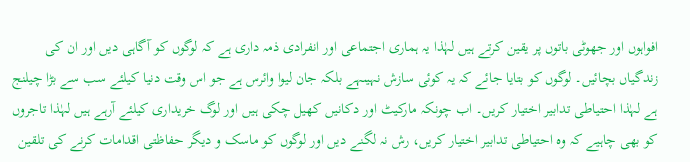افواہوں اور جھوٹی باتوں پر یقین کرتے ہیں لہٰذا یہ ہماری اجتماعی اور انفرادی ذمہ داری ہے کہ لوگوں کو آگاہی دیں اور ان کی زندگیاں بچائیں۔ لوگوں کو بتایا جائے کہ یہ کوئی سازش نہیںہے بلکہ جان لیوا وائرس ہے جو اس وقت دنیا کیلئے سب سے بڑا چیلنج ہے لہٰذا احتیاطی تدابیر اختیار کریں۔ اب چونکہ مارکیٹ اور دکانیں کھیل چکی ہیں اور لوگ خریداری کیلئے آرہے ہیں لہٰذا تاجروں کو بھی چاہیے کہ وہ احتیاطی تدابیر اختیار کریں، رش نہ لگنے دیں اور لوگوں کو ماسک و دیگر حفاظتی اقدامات کرنے کی تلقین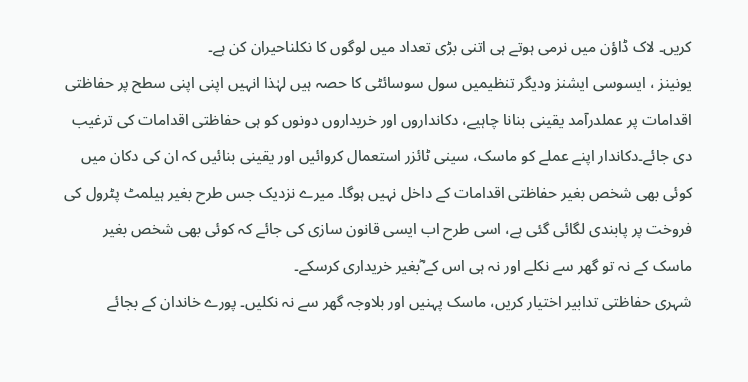کریں۔ لاک ڈاؤن میں نرمی ہوتے ہی اتنی بڑی تعداد میں لوگوں کا نکلناحیران کن ہے۔
یونینز ، ایسوسی ایشنز ودیگر تنظیمیں سول سوسائٹی کا حصہ ہیں لہٰذا انہیں اپنی اپنی سطح پر حفاظتی اقدامات پر عملدرآمد یقینی بنانا چاہیے، دکانداروں اور خریداروں دونوں کو ہی حفاظتی اقدامات کی ترغیب دی جائے۔دکاندار اپنے عملے کو ماسک، سینی ٹائزر استعمال کروائیں اور یقینی بنائیں کہ ان کی دکان میں کوئی بھی شخص بغیر حفاظتی اقدامات کے داخل نہیں ہوگا۔ میرے نزدیک جس طرح بغیر ہیلمٹ پٹرول کی فروخت پر پابندی لگائی گئی ہے، اسی طرح اب ایسی قانون سازی کی جائے کہ کوئی بھی شخص بغیر ماسک کے نہ تو گھر سے نکلے اور نہ ہی اس کے ؓبغیر خریداری کرسکے۔
شہری حفاظتی تدابیر اختیار کریں، ماسک پہنیں اور بلاوجہ گھر سے نہ نکلیں۔ پورے خاندان کے بجائے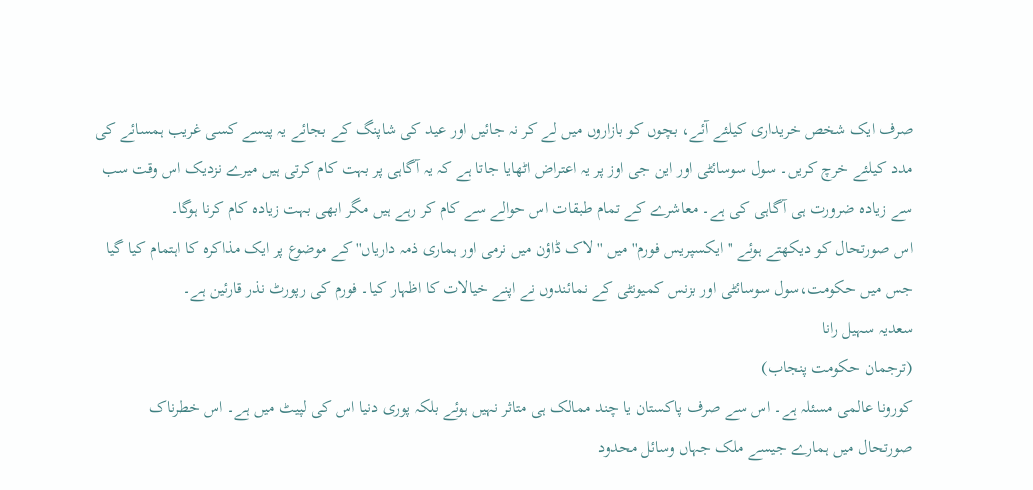صرف ایک شخص خریداری کیلئے آئے، بچوں کو بازاروں میں لے کر نہ جائیں اور عید کی شاپنگ کے بجائے یہ پیسے کسی غریب ہمسائے کی مدد کیلئے خرچ کریں۔ سول سوسائٹی اور این جی اوز پر یہ اعتراض اٹھایا جاتا ہے کہ یہ آگاہی پر بہت کام کرتی ہیں میرے نزدیک اس وقت سب سے زیادہ ضرورت ہی آگاہی کی ہے۔ معاشرے کے تمام طبقات اس حوالے سے کام کر رہے ہیں مگر ابھی بہت زیادہ کام کرنا ہوگا۔
اس صورتحال کو دیکھتے ہوئے ''ایکسپریس فورم'' میں ''لاک ڈاؤن میں نرمی اور ہماری ذمہ داریاں'' کے موضوع پر ایک مذاکرہ کا اہتمام کیا گیا جس میں حکومت،سول سوسائٹی اور بزنس کمیونٹی کے نمائندوں نے اپنے خیالات کا اظہار کیا۔ فورم کی رپورٹ نذر قارئین ہے۔
سعدیہ سہیل رانا
(ترجمان حکومت پنجاب)
کورونا عالمی مسئلہ ہے۔ اس سے صرف پاکستان یا چند ممالک ہی متاثر نہیں ہوئے بلکہ پوری دنیا اس کی لپیٹ میں ہے۔ اس خطرناک صورتحال میں ہمارے جیسے ملک جہاں وسائل محدود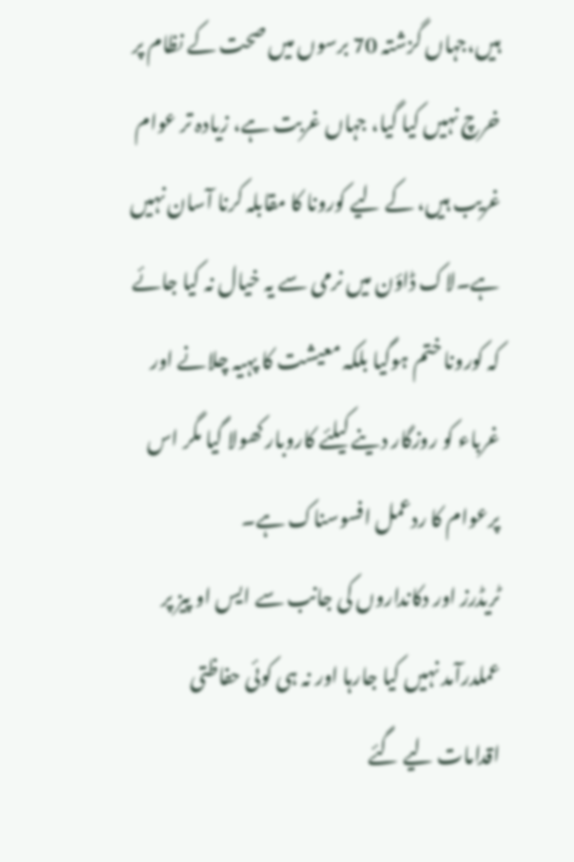ہیں،جہاں گزشتہ 70 برسوں میں صحت کے نظام پر خرچ نہیں کیا گیا، جہاں غربت ہے، زیادہ تر عوام غریب ہیں، کے لیے کورونا کا مقابلہ کرنا آسان نہیں ہے۔لاک ڈاؤن میں نرمی سے یہ خیال نہ کیا جائے کہ کورونا ختم ہوگیا بلکہ معیشت کا پہیہ چلانے اور غرباء کو روزگار دینے کیلئے کاروبار کھولا گیا مگر اس پرعوام کا ردعمل افسوسناک ہے۔
ٹریڈرز اور دکانداروں کی جانب سے ایس او پیز پر عملدرآمد نہیں کیا جارہا اور نہ ہی کوئی حفاظتی اقدامات لیے گئے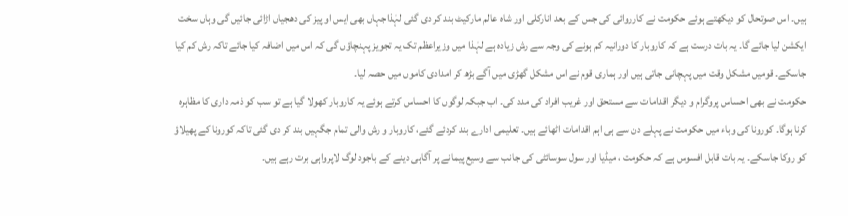ہیں۔ اس صوتحال کو دیکھتے ہوئے حکومت نے کارروائی کی جس کے بعد انارکلی اور شاہ عالم مارکیٹ بند کر دی گئی لہٰذاجہاں بھی ایس او پیز کی دھجیاں اڑائی جائیں گی وہاں سخت ایکشن لیا جائے گا۔ یہ بات درست ہے کہ کاروبار کا دورانیہ کم ہونے کی وجہ سے رش زیادہ ہے لہٰذا میں وزیراعظم تک یہ تجویز پہنچاؤں گی کہ اس میں اضافہ کیا جائے تاکہ رش کم کیا جاسکے۔ قومیں مشکل وقت میں پہچانی جاتی ہیں اور ہماری قوم نے اس مشکل گھڑی میں آگے بڑھ کر امدادی کاموں میں حصہ لیا۔
حکومت نے بھی احساس پروگرام و دیگر اقدامات سے مستحق اور غریب افراد کی مدد کی۔ اب جبکہ لوگوں کا احساس کرتے ہوئے یہ کاروبار کھولا گیا ہے تو سب کو ذمہ داری کا مظاہرہ کرنا ہوگا۔ کورونا کی وباء میں حکومت نے پہلے دن سے ہی اہم اقدامات اٹھائے ہیں۔ تعلیمی ادارے بند کردئے گئے، کاروبار و رش والی تمام جگہیں بند کر دی گئی تاکہ کورونا کے پھیلاؤ کو روکا جاسکے۔ یہ بات قابل افسوس ہے کہ حکومت ، میڈیا اور سول سوسائٹی کی جانب سے وسیع پیمانے پر آگاہی دینے کے باجود لوگ لاپرواہی برت رہے ہیں۔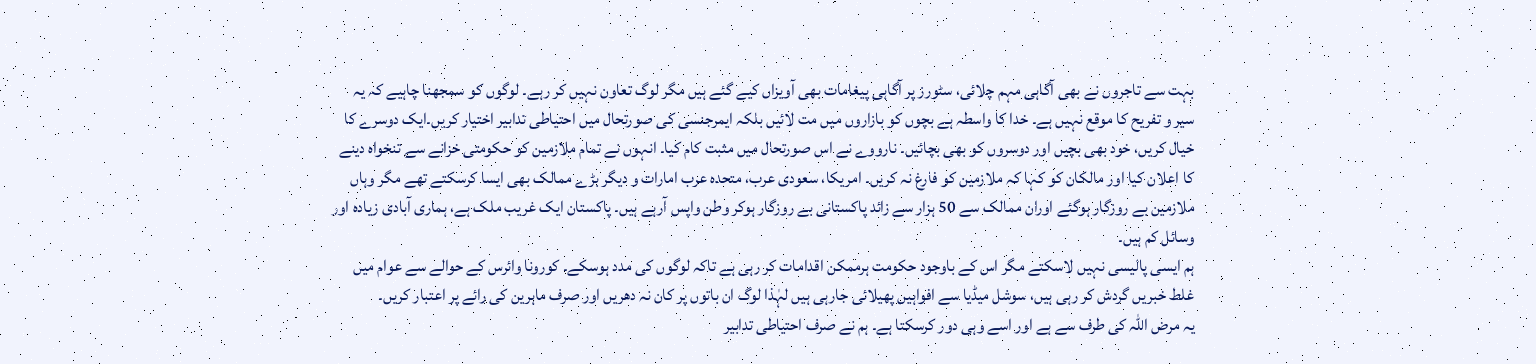بہت سے تاجروں نے بھی آگاہی مہم چلائی، سٹورز پر آگاہی پیغامات بھی آویزاں کیے گئے ہیں مگر لوگ تعاون نہیں کر رہے۔ لوگوں کو سمجھنا چاہیے کہ یہ سیر و تفریح کا موقع نہیں ہے۔ خدا کا واسطہ ہے بچوں کو بازاروں میں مت لائیں بلکہ ایمرجنسی کی صورتحال میں احتیاطی تدابیر اختیار کریں۔ایک دوسرے کا خیال کریں، خود بھی بچیں اور دوسروں کو بھی بچائیں۔ نارووے نے اس صورتحال میں مثبت کام کیا۔ انہوں نے تمام ملازمین کو حکومتی خزانے سے تنخواہ دینے کا اعلان کیا اور مالکان کو کہا کہ ملازمین کو فارغ نہ کریں۔ امریکا، سعودی عرب، متحدہ عرب امارات و دیگر بڑے ممالک بھی ایسا کرسکتے تھے مگر وہاں ملازمین بے روزگار ہوگئے اوران ممالک سے 50 ہزار سے زائد پاکستانی بے روزگار ہوکر وطن واپس آرہے ہیں۔ پاکستان ایک غریب ملک ہے، ہماری آبادی زیادہ اور وسائل کم ہیں۔
ہم ایسی پالیسی نہیں لاسکتے مگر اس کے باوجود حکومت ہرممکن اقدامات کر رہی ہے تاکہ لوگوں کی مدد ہوسکے۔ کورونا وائرس کے حوالے سے عوام میں غلط خبریں گردش کر رہی ہیں، سوشل میڈیا سے افواہیں پھیلائی جارہی ہیں لہٰذا لوگ ان باتوں پر کان نہ دھریں اور صرف ماہرین کی رائے پر اعتبار کریں۔
یہ مرض اللہ کی طرف سے ہے اور اسے وہی دور کرسکتا ہے۔ ہم نے صرف احتیاطی تدابیر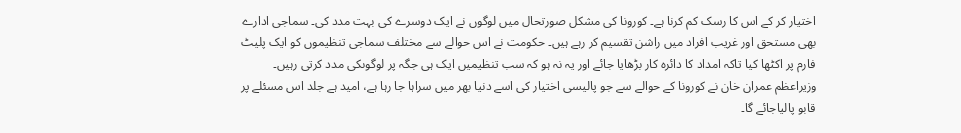اختیار کر کے اس کا رسک کم کرنا ہے۔ کورونا کی مشکل صورتحال میں لوگوں نے ایک دوسرے کی بہت مدد کی۔ سماجی ادارے بھی مستحق اور غریب افراد میں راشن تقسیم کر رہے ہیں۔ حکومت نے اس حوالے سے مختلف سماجی تنظیموں کو ایک پلیٹ فارم پر اکٹھا کیا تاکہ امداد کا دائرہ کار بڑھایا جائے اور یہ نہ ہو کہ سب تنظیمیں ایک ہی جگہ پر لوگوںکی مدد کرتی رہیں۔ وزیراعظم عمران خان نے کورونا کے حوالے سے جو پالیسی اختیار کی اسے دنیا بھر میں سراہا جا رہا ہے، امید ہے جلد اس مسئلے پر قابو پالیاجائے گا۔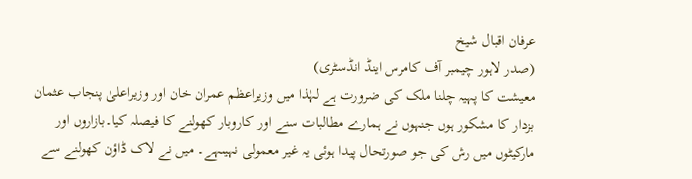عرفان اقبال شیخ
(صدر لاہور چیمبر آف کامرس اینڈ انڈسٹری)
معیشت کا پہیہ چلنا ملک کی ضرورت ہے لہٰذا میں وزیراعظم عمران خان اور وزیراعلیٰ پنجاب عثمان بزدار کا مشکور ہوں جنہوں نے ہمارے مطالبات سنے اور کاروبار کھولنے کا فیصلہ کیا۔بازاروں اور مارکیٹوں میں رش کی جو صورتحال پیدا ہوئی یہ غیر معمولی نہیںہے۔ میں نے لاک ڈاؤن کھولنے سے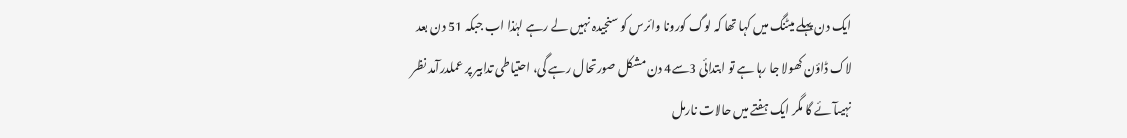ایک دن پہلے میٹنگ میں کہا تھا کہ لوگ کورونا وائرس کو سنجیدہ نہیں لے رہے لہٰذا اب جبکہ 51 دن بعد لاک ڈاؤن کھولا جا رہا ہے تو ابتدائی 3سے4 دن مشکل صورتحال رہے گی، احتیاطی تدابیر پر عملدرآمد نظر نہیںآئے گا مگر ایک ہفتے میں حالات نارمل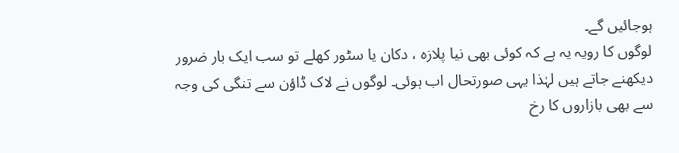ہوجائیں گے۔
لوگوں کا رویہ یہ ہے کہ کوئی بھی نیا پلازہ ، دکان یا سٹور کھلے تو سب ایک بار ضرور دیکھنے جاتے ہیں لہٰذا یہی صورتحال اب ہوئی۔ لوگوں نے لاک ڈاؤن سے تنگی کی وجہ سے بھی بازاروں کا رخ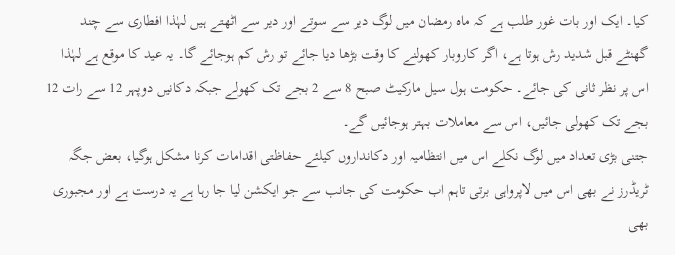کیا۔ ایک اور بات غور طلب ہے کہ ماہ رمضان میں لوگ دیر سے سوتے اور دیر سے اٹھتے ہیں لہٰذا افطاری سے چند گھنٹے قبل شدید رش ہوتا ہے، اگر کاروبار کھولنے کا وقت بڑھا دیا جائے تو رش کم ہوجائے گا۔ یہ عید کا موقع ہے لہٰذا اس پر نظر ثانی کی جائے۔ حکومت ہول سیل مارکیٹ صبح 8 سے 2 بجے تک کھولے جبکہ دکانیں دوپہر 12 سے رات 12 بجے تک کھولی جائیں، اس سے معاملات بہتر ہوجائیں گے۔
جتنی بڑی تعداد میں لوگ نکلے اس میں انتظامیہ اور دکانداروں کیلئے حفاظتی اقدامات کرنا مشکل ہوگیا، بعض جگہ ٹریڈرز نے بھی اس میں لاپرواہی برتی تاہم اب حکومت کی جانب سے جو ایکشن لیا جا رہا ہے یہ درست ہے اور مجبوری بھی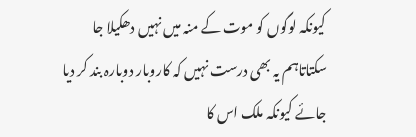کیونکہ لوگوں کو موت کے منہ میں نہیں دھکیلا جا سکتاتاہم یہ بھی درست نہیں کہ کاروبار دوبارہ بند کر دیا جائے کیونکہ ملک اس کا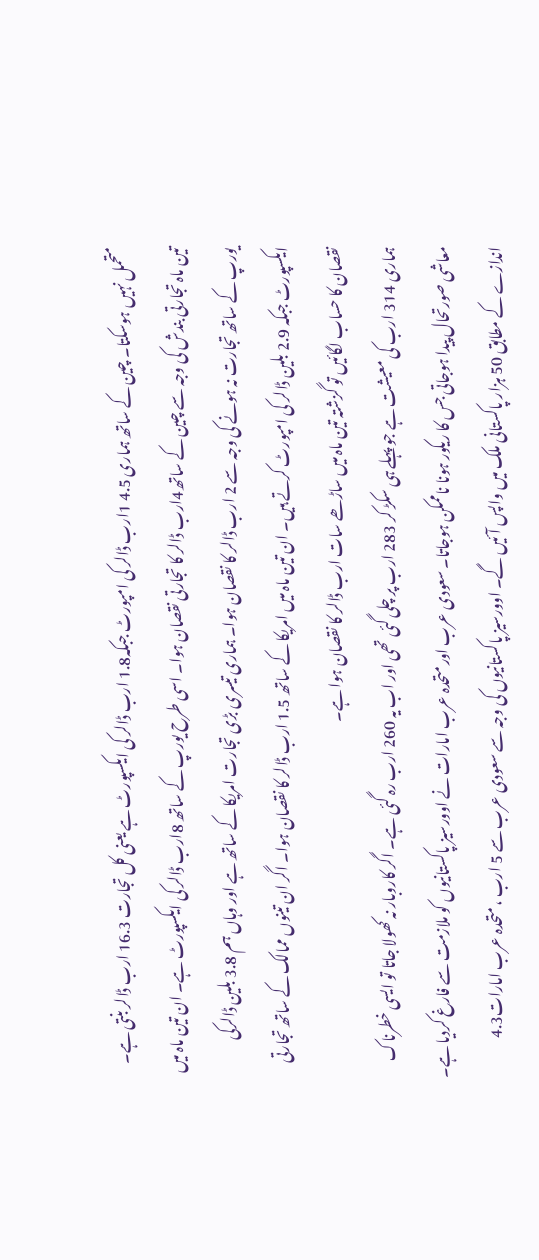متحمل نہیں ہوسکتا۔ چین کے ساتھ ہماری 4.5 1ارب ڈالر کی امپورٹ جبکہ1.8 ارب ڈالر کی ایکسپورٹ ہے یعنی کل تجارت 16.3 ارب ڈالر بنتی ہے۔
تین ماہ تجارتی بندش کی وجہ سے چین کے ساتھ4ارب ڈالر کا تجارتی نقصان ہوا۔ اسی طرح یورپ کے ساتھ 8ارب ڈالر کی ایکسپورٹ ہے۔ ان تین ماہ میں یورپ کے ساتھ تجارت نہ ہونے کی وجہ سے 2 ارب ڈالر کا نقصان ہوا۔ ہماری تیسری بڑی تجارت امریکا کے ساتھ ہے اور وہاں ہم 3.8 بلین ڈالرکی ایکسپورٹ جبکہ 2.9 بلین ڈالر کی امپورٹ کرتے ہیں۔ ان تین ماہ میں امریکا کے ساتھ 1.5 ارب ڈالر کا نقصان ہوا۔ اگر ان تینوں ممالک کے ساتھ تجارتی نقصان کا حساب لگائیں تو گزشتہ تین ماہ میں ساڑھے سات ارب ڈالر کا نقصان ہوا ہے۔
ہماری 314 ارب کی معیشت ہے جو پہلے ہی سکڑ کر 283 ارب پر چلی گئی تھی اور اب یہ 260 ارب رہ گئی ہے۔ اگر کاروبار نہ کھولا جاتا تو ایسی خطرناک معاشی صورتحال پیدا ہوجاتی جس کا ریکور ہونا ناممکن ہوجاتا۔ سعودی عرب اور متحدہ عرب امارات نے اوورسیز پاکستانیوں کو ملازمت سے فارغ کردیا ہے۔ اندازے کے مطابق 50 ہزار پاکستانی ملک میں واپس آئیں گے۔ اوورسیز پاکستانیوں کی وجہ سے سعودی عرب سے 5 ارب ، متحدہ عرب امارات4.3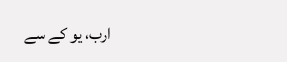ارب، یو کے سے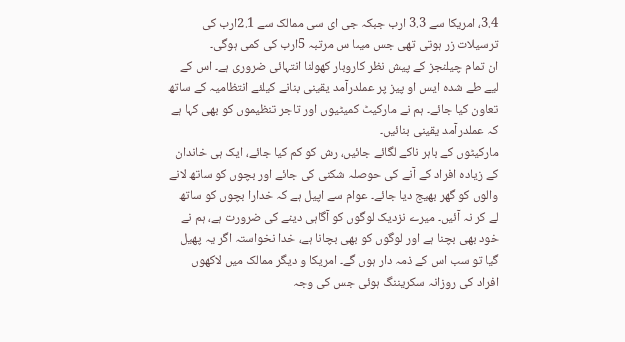3.4، امریکا سے 3.3 ارب جبکہ جی ای سی ممالک سے 2.1ارب کی ترسیلات زر ہوتی تھی جس میںا س مرتبہ 5ارب کی کمی ہوگی۔
ان تمام چیلنجز کے پیش نظر کاروبار کھولنا انتہائی ضروری ہے۔ اس کے لیے طے شدہ ایس او پیز پر عملدرآمد یقینی بنانے کیلئے انتظامیہ کے ساتھ تعاون کیا جائے۔ ہم نے مارکیٹ کمیٹیوں اور تاجر تنظیموں کو بھی کہا ہے کہ عملدرآمد یقینی بنائیں۔
مارکیٹوں کے باہر ناکے لگائے جائیں، رش کو کم کیا جائے، ایک ہی خاندان کے زیادہ افراد کے آنے کی حوصلہ شکنی کی جائے اور بچوں کو ساتھ لانے والوں کو گھر بھیج دیا جائے۔ عوام سے اپیل ہے کہ خدارا بچوں کو ساتھ لے کر نہ آئیں۔ میرے نزدیک لوگوں کو آگاہی دینے کی ضرورت ہے، ہم نے خود بھی بچنا ہے اور لوگوں کو بھی بچانا ہے، خدا نخواستہ اگر یہ پھیل گیا تو سب اس کے ذمہ دار ہوں گے۔ امریکا و دیگر ممالک میں لاکھوں افراد کی روزانہ سکریننگ ہوئی جس کی وجہ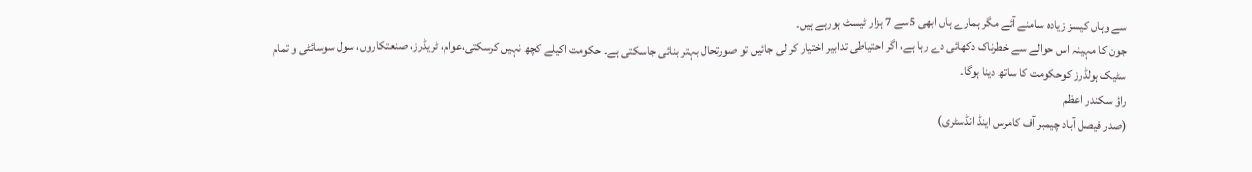سے وہاں کیسز زیادہ سامنے آئے مگر ہمارے ہاں ابھی 5سے 7 ہزار ٹیسٹ ہورہے ہیں۔
جون کا مہینہ اس حوالے سے خطرناک دکھائی دے رہا ہے، اگر احتیاطی تدابیر اختیار کر لی جائیں تو صورتحال بہتر بنائی جاسکتی ہے۔ حکومت اکیلے کچھ نہیں کرسکتی،عوام، ٹریڈرز، صنعتکاروں، سول سوسائٹی و تمام سٹیک ہولڈرز کوحکومت کا ساتھ دینا ہوگا۔
راؤ سکندر اعظم
(صدر فیصل آباد چیمبر آف کامرس اینڈ انڈسٹری)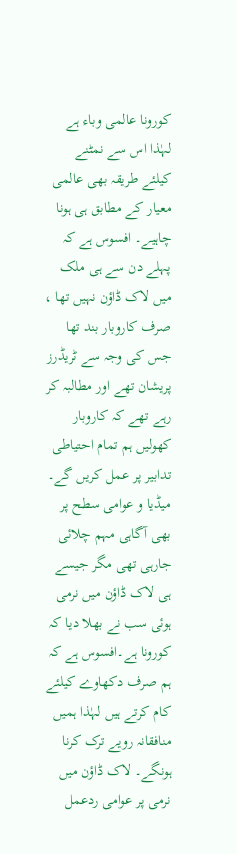کورونا عالمی وباء ہے لہٰذا اس سے نمٹنے کیلئے طریقہ بھی عالمی معیار کے مطابق ہی ہونا چاہیے۔ افسوس ہے کہ پہلے دن سے ہی ملک میں لاک ڈاؤن نہیں تھا ، صرف کاروبار بند تھا جس کی وجہ سے ٹریڈرز پریشان تھے اور مطالبہ کر رہے تھے کہ کاروبار کھولیں ہم تمام احتیاطی تدابیر پر عمل کریں گے۔
میڈیا و عوامی سطح پر بھی آگاہی مہم چلائی جارہی تھی مگر جیسے ہی لاک ڈاؤن میں نرمی ہوئی سب نے بھلا دیا کہ کورونا ہے۔افسوس ہے کہ ہم صرف دکھاوے کیلئے کام کرتے ہیں لہٰذا ہمیں منافقانہ رویے ترک کرنا ہونگے۔ لاک ڈاؤن میں نرمی پر عوامی ردعمل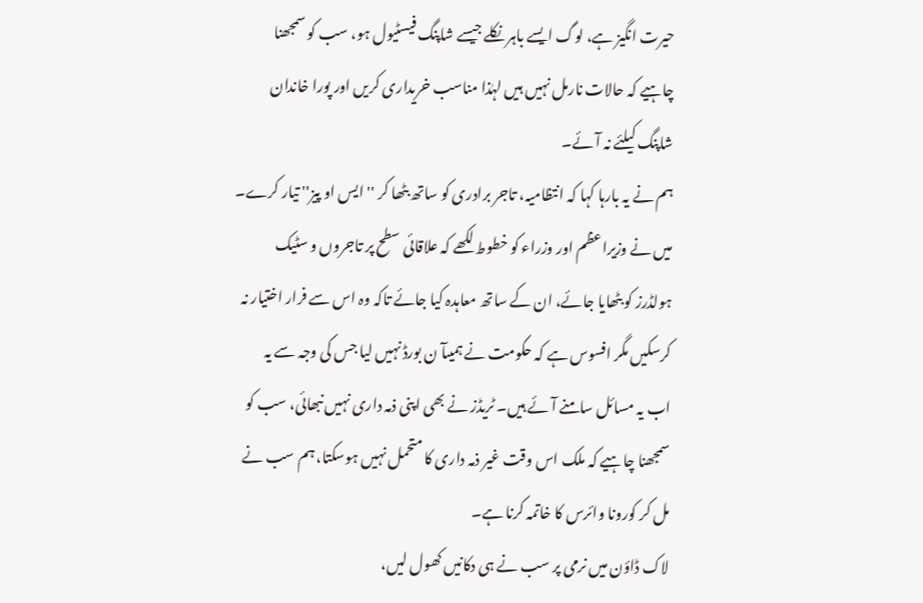حیرت انگیز ہے، لوگ ایسے باہر نکلے جیسے شاپنگ فیسٹیول ہو، سب کو سمجھنا چاہیے کہ حالات نارمل نہیں ہیں لہٰذا مناسب خریداری کریں اور پورا خاندان شاپنگ کیلئے نہ آئے۔
ہم نے یہ بارہا کہا کہ انتظامیہ، تاجر برادری کو ساتھ بٹھا کر ''ایس او پیز'' تیار کرے۔ میں نے وزیراعظم اور وزراء کو خطوط لکھے کہ علاقائی سطح پر تاجروں و سٹیک ہولڈرز کو بٹھایا جائے، ان کے ساتھ معاہدہ کیا جائے تاکہ وہ اس سے فرار اختیار نہ کرسکیں مگر افسوس ہے کہ حکومت نے ہمیںآ ن بورڈ نہیں لیا جس کی وجہ سے یہ اب یہ مسائل سامنے آئے ہیں۔ ٹریڈز نے بھی اپنی ذمہ داری نہیں نبھائی، سب کو سمجھنا چاہیے کہ ملک اس وقت غیر ذمہ داری کا متحمل نہیں ہوسکتا، ہم سب نے مل کر کورونا وائرس کا خاتمہ کرنا ہے۔
لاک ڈاؤن میں نرمی پر سب نے ہی دکانیں کھول لیں،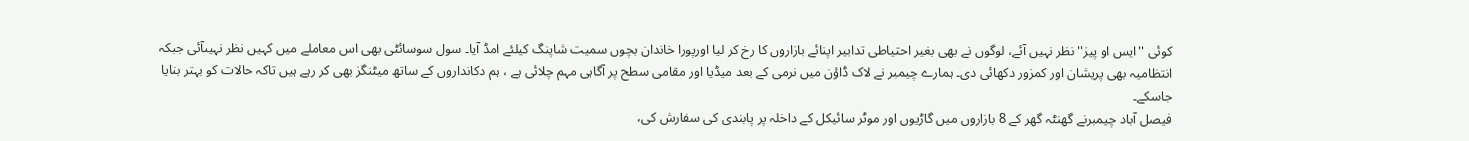کوئی ''ایس او پیز'' نظر نہیں آئے، لوگوں نے بھی بغیر احتیاطی تدابیر اپنائے بازاروں کا رخ کر لیا اورپورا خاندان بچوں سمیت شاپنگ کیلئے امڈ آیا۔ سول سوسائٹی بھی اس معاملے میں کہیں نظر نہیںآئی جبکہ انتظامیہ بھی پریشان اور کمزور دکھائی دی۔ ہمارے چیمبر نے لاک ڈاؤن میں نرمی کے بعد میڈیا اور مقامی سطح پر آگاہی مہم چلائی ہے ، ہم دکانداروں کے ساتھ میٹنگز بھی کر رہے ہیں تاکہ حالات کو بہتر بنایا جاسکے۔
فیصل آباد چیمبرنے گھنٹہ گھر کے 8 بازاروں میں گاڑیوں اور موٹر سائیکل کے داخلہ پر پابندی کی سفارش کی،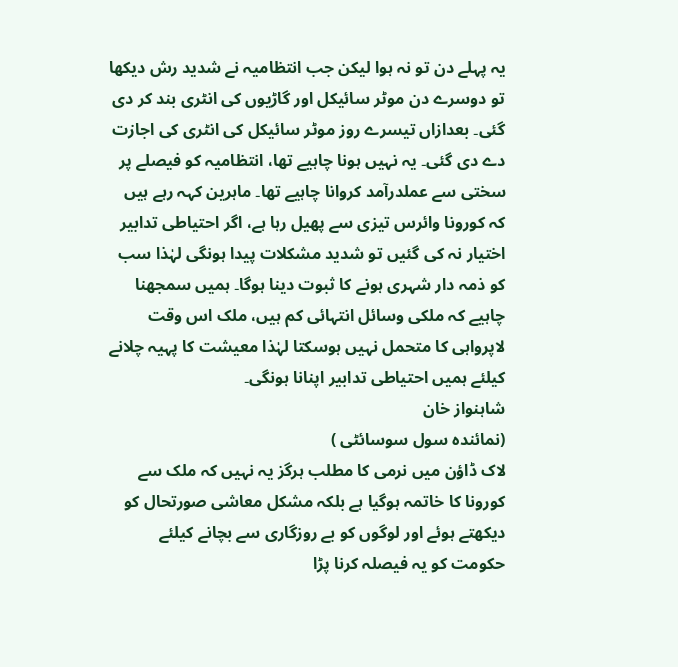یہ پہلے دن تو نہ ہوا لیکن جب انتظامیہ نے شدید رش دیکھا تو دوسرے دن موٹر سائیکل اور گاڑیوں کی انٹری بند کر دی گئی۔ بعدازاں تیسرے روز موٹر سائیکل کی انٹری کی اجازت دے دی گئی۔ یہ نہیں ہونا چاہیے تھا، انتظامیہ کو فیصلے پر سختی سے عملدرآمد کروانا چاہیے تھا۔ ماہرین کہہ رہے ہیں کہ کورونا وائرس تیزی سے پھیل رہا ہے، اگر احتیاطی تدابیر اختیار نہ کی گئیں تو شدید مشکلات پیدا ہونگی لہٰذا سب کو ذمہ دار شہری ہونے کا ثبوت دینا ہوگا۔ ہمیں سمجھنا چاہیے کہ ملکی وسائل انتہائی کم ہیں، ملک اس وقت لاپرواہی کا متحمل نہیں ہوسکتا لہٰذا معیشت کا پہیہ چلانے کیلئے ہمیں احتیاطی تدابیر اپنانا ہونگی۔
شاہنواز خان
(نمائندہ سول سوسائٹی )
لاک ڈاؤن میں نرمی کا مطلب ہرگز یہ نہیں کہ ملک سے کورونا کا خاتمہ ہوگیا ہے بلکہ مشکل معاشی صورتحال کو دیکھتے ہوئے اور لوگوں کو بے روزگاری سے بچانے کیلئے حکومت کو یہ فیصلہ کرنا پڑا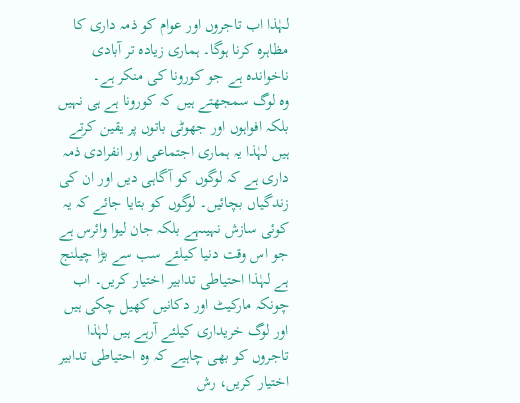لہٰذا اب تاجروں اور عوام کو ذمہ داری کا مظاہرہ کرنا ہوگا۔ ہماری زیادہ تر آبادی ناخواندہ ہے جو کورونا کی منکر ہے۔
وہ لوگ سمجھتے ہیں کہ کورونا ہے ہی نہیں بلکہ افواہوں اور جھوٹی باتوں پر یقین کرتے ہیں لہٰذا یہ ہماری اجتماعی اور انفرادی ذمہ داری ہے کہ لوگوں کو آگاہی دیں اور ان کی زندگیاں بچائیں۔ لوگوں کو بتایا جائے کہ یہ کوئی سازش نہیںہے بلکہ جان لیوا وائرس ہے جو اس وقت دنیا کیلئے سب سے بڑا چیلنج ہے لہٰذا احتیاطی تدابیر اختیار کریں۔ اب چونکہ مارکیٹ اور دکانیں کھیل چکی ہیں اور لوگ خریداری کیلئے آرہے ہیں لہٰذا تاجروں کو بھی چاہیے کہ وہ احتیاطی تدابیر اختیار کریں، رش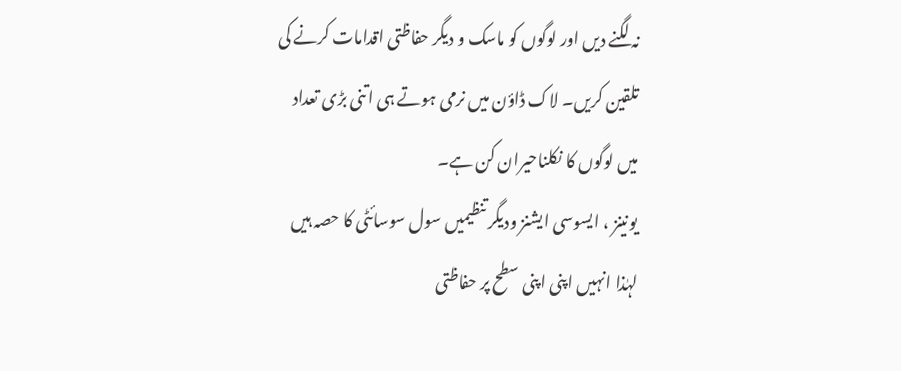نہ لگنے دیں اور لوگوں کو ماسک و دیگر حفاظتی اقدامات کرنے کی تلقین کریں۔ لاک ڈاؤن میں نرمی ہوتے ہی اتنی بڑی تعداد میں لوگوں کا نکلناحیران کن ہے۔
یونینز ، ایسوسی ایشنز ودیگر تنظیمیں سول سوسائٹی کا حصہ ہیں لہٰذا انہیں اپنی اپنی سطح پر حفاظتی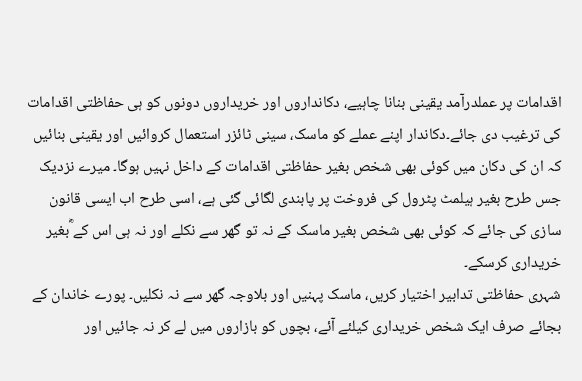اقدامات پر عملدرآمد یقینی بنانا چاہیے، دکانداروں اور خریداروں دونوں کو ہی حفاظتی اقدامات کی ترغیب دی جائے۔دکاندار اپنے عملے کو ماسک، سینی ٹائزر استعمال کروائیں اور یقینی بنائیں کہ ان کی دکان میں کوئی بھی شخص بغیر حفاظتی اقدامات کے داخل نہیں ہوگا۔ میرے نزدیک جس طرح بغیر ہیلمٹ پٹرول کی فروخت پر پابندی لگائی گئی ہے، اسی طرح اب ایسی قانون سازی کی جائے کہ کوئی بھی شخص بغیر ماسک کے نہ تو گھر سے نکلے اور نہ ہی اس کے ؓبغیر خریداری کرسکے۔
شہری حفاظتی تدابیر اختیار کریں، ماسک پہنیں اور بلاوجہ گھر سے نہ نکلیں۔ پورے خاندان کے بجائے صرف ایک شخص خریداری کیلئے آئے، بچوں کو بازاروں میں لے کر نہ جائیں اور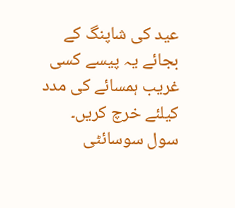عید کی شاپنگ کے بجائے یہ پیسے کسی غریب ہمسائے کی مدد کیلئے خرچ کریں۔ سول سوسائٹی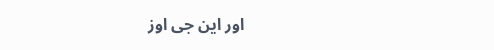اور این جی اوز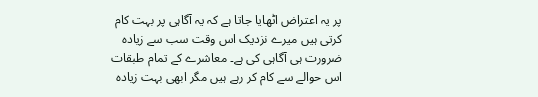پر یہ اعتراض اٹھایا جاتا ہے کہ یہ آگاہی پر بہت کام کرتی ہیں میرے نزدیک اس وقت سب سے زیادہ ضرورت ہی آگاہی کی ہے۔ معاشرے کے تمام طبقات اس حوالے سے کام کر رہے ہیں مگر ابھی بہت زیادہ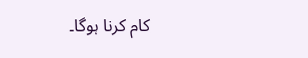کام کرنا ہوگا۔